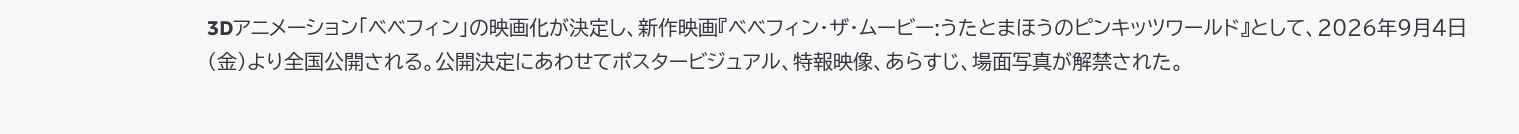3Dアニメーション「ベベフィン」の映画化が決定し、新作映画『ベベフィン・ザ・ムービー:うたとまほうのピンキッツワールド』として、2026年9月4日(金)より全国公開される。公開決定にあわせてポスタービジュアル、特報映像、あらすじ、場面写真が解禁された。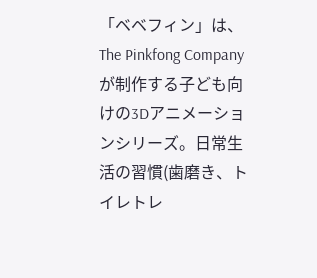「ベベフィン」は、The Pinkfong Companyが制作する子ども向けの3Dアニメーションシリーズ。日常生活の習慣(歯磨き、トイレトレ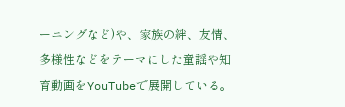ーニングなど)や、家族の絆、友情、多様性などをテーマにした童謡や知育動画をYouTubeで展開している。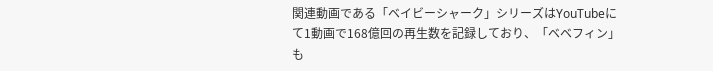関連動画である「ベイビーシャーク」シリーズはYouTubeにて1動画で168億回の再生数を記録しており、「ベベフィン」も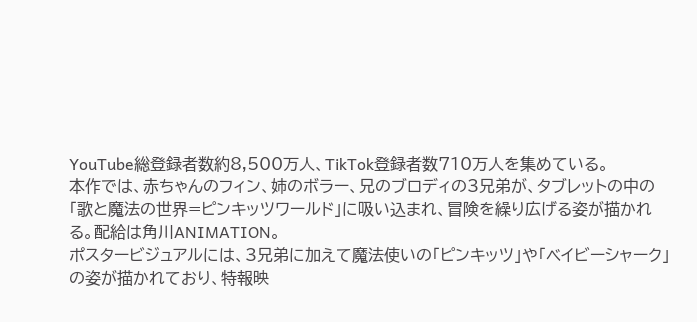YouTube総登録者数約8,500万人、TikTok登録者数710万人を集めている。
本作では、赤ちゃんのフィン、姉のボラー、兄のブロディの3兄弟が、タブレットの中の「歌と魔法の世界=ピンキッツワールド」に吸い込まれ、冒険を繰り広げる姿が描かれる。配給は角川ANIMATION。
ポスタービジュアルには、3兄弟に加えて魔法使いの「ピンキッツ」や「ベイビーシャーク」の姿が描かれており、特報映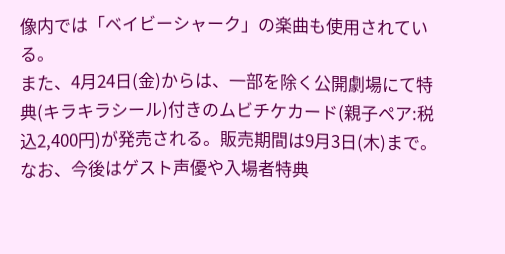像内では「ベイビーシャーク」の楽曲も使用されている。
また、4月24日(金)からは、一部を除く公開劇場にて特典(キラキラシール)付きのムビチケカード(親子ペア:税込2,400円)が発売される。販売期間は9月3日(木)まで。
なお、今後はゲスト声優や入場者特典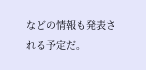などの情報も発表される予定だ。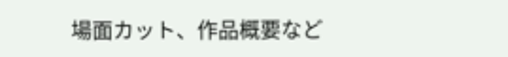場面カット、作品概要など